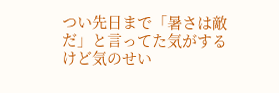つい先日まで「暑さは敵だ」と言ってた気がするけど気のせい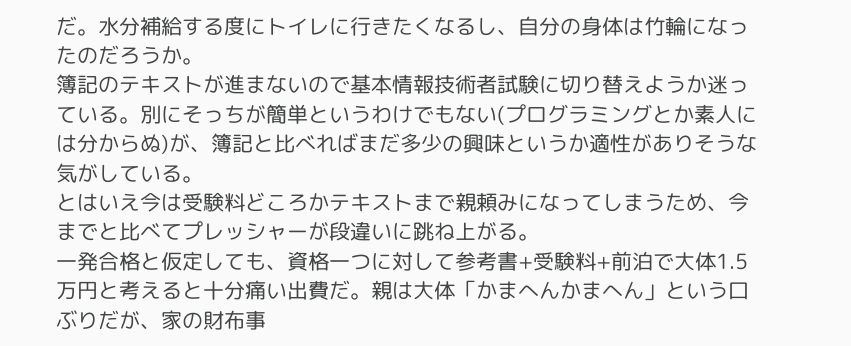だ。水分補給する度にトイレに行きたくなるし、自分の身体は竹輪になったのだろうか。
簿記のテキストが進まないので基本情報技術者試験に切り替えようか迷っている。別にそっちが簡単というわけでもない(プログラミングとか素人には分からぬ)が、簿記と比べればまだ多少の興味というか適性がありそうな気がしている。
とはいえ今は受験料どころかテキストまで親頼みになってしまうため、今までと比べてプレッシャーが段違いに跳ね上がる。
一発合格と仮定しても、資格一つに対して参考書+受験料+前泊で大体1.5万円と考えると十分痛い出費だ。親は大体「かまへんかまへん」という口ぶりだが、家の財布事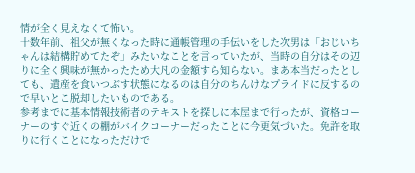情が全く見えなくて怖い。
十数年前、祖父が無くなった時に通帳管理の手伝いをした次男は「おじいちゃんは結構貯めてたぞ」みたいなことを言っていたが、当時の自分はその辺りに全く興味が無かったため大凡の金額すら知らない。まあ本当だったとしても、遺産を食いつぶす状態になるのは自分のちんけなプライドに反するので早いとこ脱却したいものである。
参考までに基本情報技術者のテキストを探しに本屋まで行ったが、資格コーナーのすぐ近くの棚がバイクコーナーだったことに今更気づいた。免許を取りに行くことになっただけで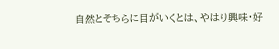自然とそちらに目がいくとは、やはり興味・好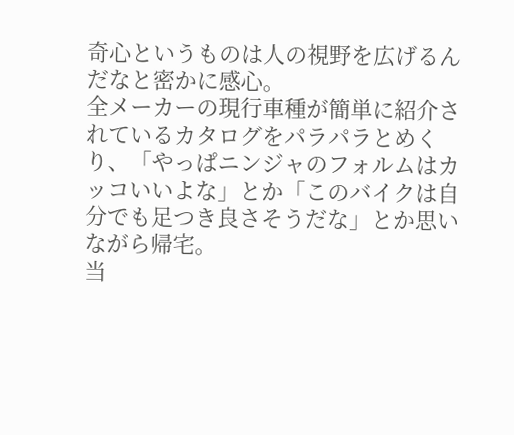奇心というものは人の視野を広げるんだなと密かに感心。
全メーカーの現行車種が簡単に紹介されているカタログをパラパラとめくり、「やっぱニンジャのフォルムはカッコいいよな」とか「このバイクは自分でも足つき良さそうだな」とか思いながら帰宅。
当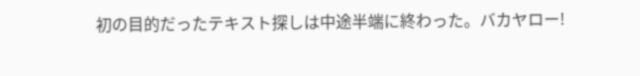初の目的だったテキスト探しは中途半端に終わった。バカヤロー!